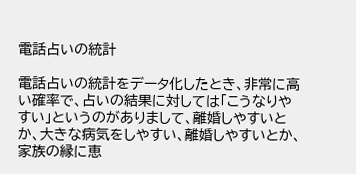電話占いの統計

電話占いの統計をデータ化したとき、非常に高い確率で、占いの結果に対しては「こうなりやすい」というのがありまして、離婚しやすいとか、大きな病気をしやすい、離婚しやすいとか、家族の縁に恵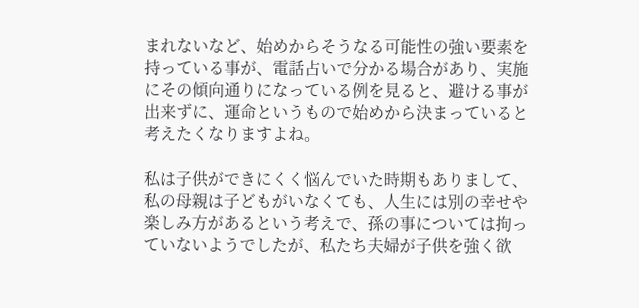まれないなど、始めからそうなる可能性の強い要素を持っている事が、電話占いで分かる場合があり、実施にその傾向通りになっている例を見ると、避ける事が出来ずに、運命というもので始めから決まっていると考えたくなりますよね。

私は子供ができにくく悩んでいた時期もありまして、私の母親は子どもがいなくても、人生には別の幸せや楽しみ方があるという考えで、孫の事については拘っていないようでしたが、私たち夫婦が子供を強く欲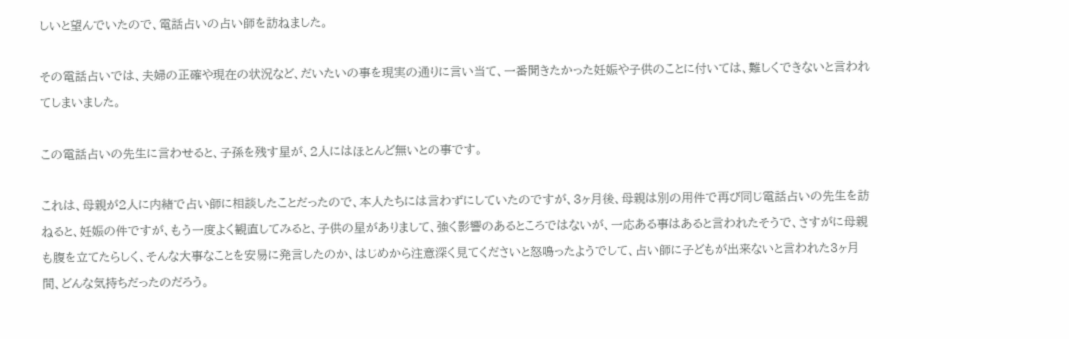しいと望んでいたので、電話占いの占い師を訪ねました。

その電話占いでは、夫婦の正確や現在の状況など、だいたいの事を現実の通りに言い当て、一番聞きたかった妊娠や子供のことに付いては、難しくできないと言われてしまいました。

この電話占いの先生に言わせると、子孫を残す星が、2人にはほとんど無いとの事です。

これは、母親が2人に内緒で占い師に相談したことだったので、本人たちには言わずにしていたのですが、3ヶ月後、母親は別の用件で再び同じ電話占いの先生を訪ねると、妊娠の件ですが、もう一度よく観直してみると、子供の星がありまして、強く影響のあるところではないが、一応ある事はあると言われたそうで、さすがに母親も腹を立てたらしく、そんな大事なことを安易に発言したのか、はじめから注意深く見てくださいと怒鳴ったようでして、占い師に子どもが出来ないと言われた3ヶ月間、どんな気持ちだったのだろう。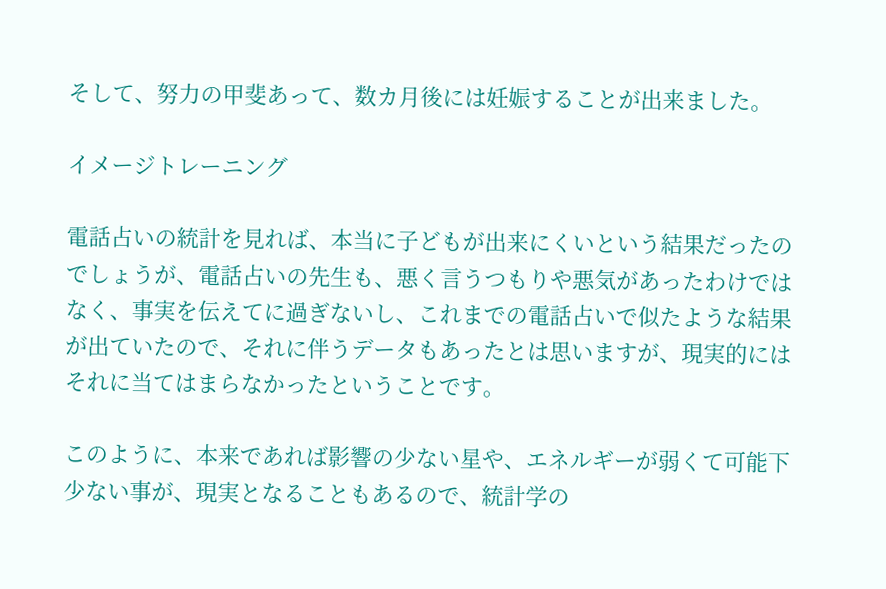そして、努力の甲斐あって、数カ月後には妊娠することが出来ました。

イメージトレーニング

電話占いの統計を見れば、本当に子どもが出来にくいという結果だったのでしょうが、電話占いの先生も、悪く言うつもりや悪気があったわけではなく、事実を伝えてに過ぎないし、これまでの電話占いで似たような結果が出ていたので、それに伴うデータもあったとは思いますが、現実的にはそれに当てはまらなかったということです。

このように、本来であれば影響の少ない星や、エネルギーが弱くて可能下少ない事が、現実となることもあるので、統計学の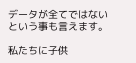データが全てではないという事も言えます。

私たちに子供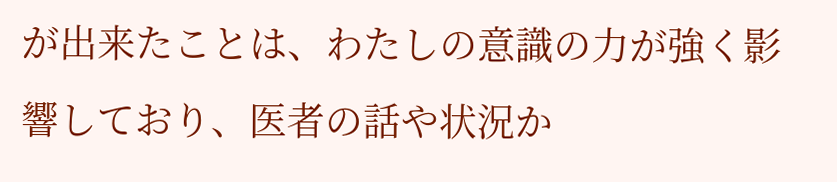が出来たことは、わたしの意識の力が強く影響しており、医者の話や状況か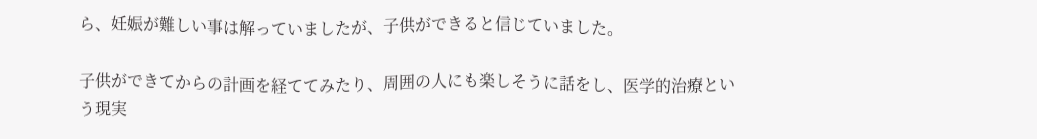ら、妊娠が難しい事は解っていましたが、子供ができると信じていました。

子供ができてからの計画を経ててみたり、周囲の人にも楽しそうに話をし、医学的治療という現実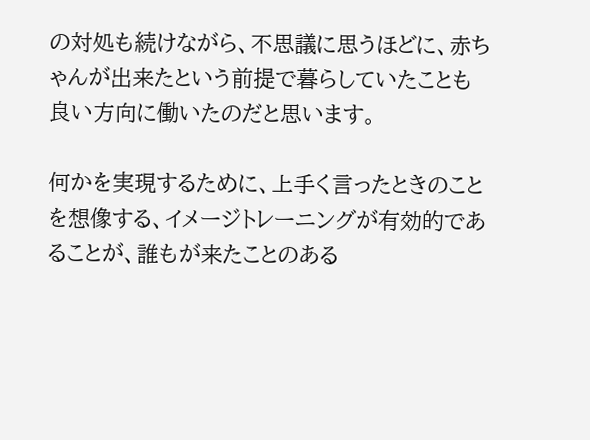の対処も続けながら、不思議に思うほどに、赤ちゃんが出来たという前提で暮らしていたことも良い方向に働いたのだと思います。

何かを実現するために、上手く言ったときのことを想像する、イメージトレーニングが有効的であることが、誰もが来たことのある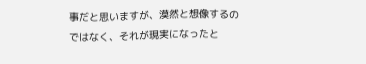事だと思いますが、漠然と想像するのではなく、それが現実になったと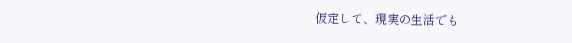仮定して、現実の生活でも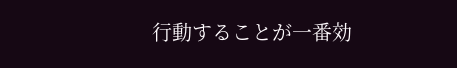行動することが一番効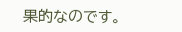果的なのです。